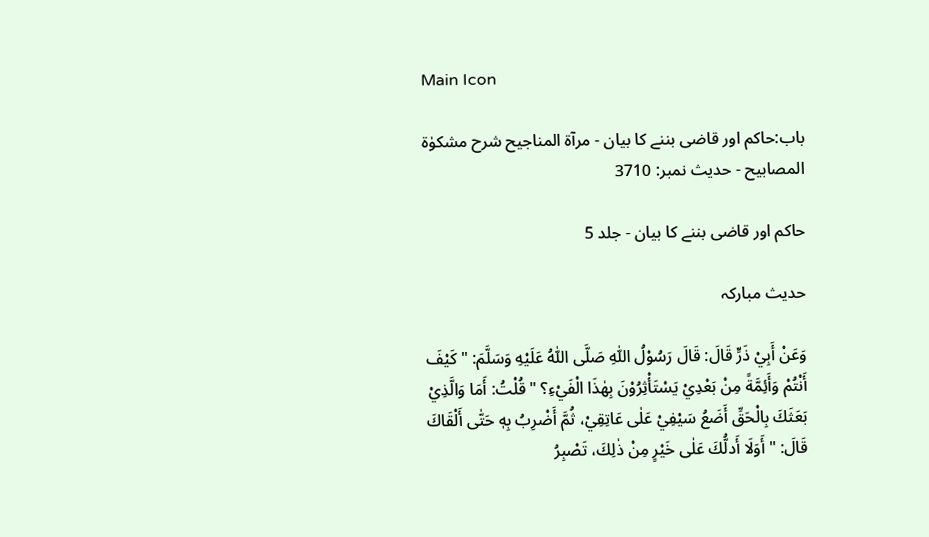Main Icon

باب:حاکم اور قاضی بننے کا بیان - مرآۃ المناجیح شرح مشکوٰۃ المصابیح - حدیث نمبر: 3710

حاکم اور قاضی بننے کا بیان - جلد 5

حدیث مبارکہ

وَعَنْ أَبِيْ ذَرٍّ قَالَ: قَالَ رَسُوْلُ اللّٰهِ صَلَّى اللّٰهُ عَلَيْهِ وَسَلَّمَ: "كَيْفَ أَنْتُمْ وَأَئِمَّةً مِنْ بَعْدِيْ يَسْتَأْثِرُوْنَ بِهٰذَا الْفَيْءِ؟ " قُلْتُ: أَمَا وَالَّذِيْ بَعَثَكَ بِالْحَقِّ أَضَعُ سَيْفِيْ عَلٰى عَاتِقِيْ، ثُمَّ أَضْرِبُ بِهٖ حَتّٰى أَلْقَاكَ قَالَ: "أَوَلَا أَدلُّكَ عَلٰى خَيْرٍ مِنْ ذٰلِكَ، تَصْبِرُ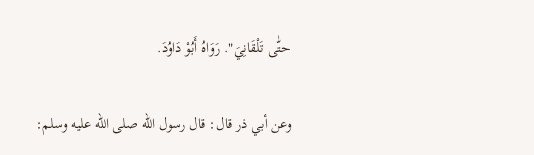حتّٰى تَلْقَانِيَ". رَوَاهُ أَبُوْ دَاوُدَ.

وعن أبي ذر قال: قال رسول الله صلى الله عليه وسلم: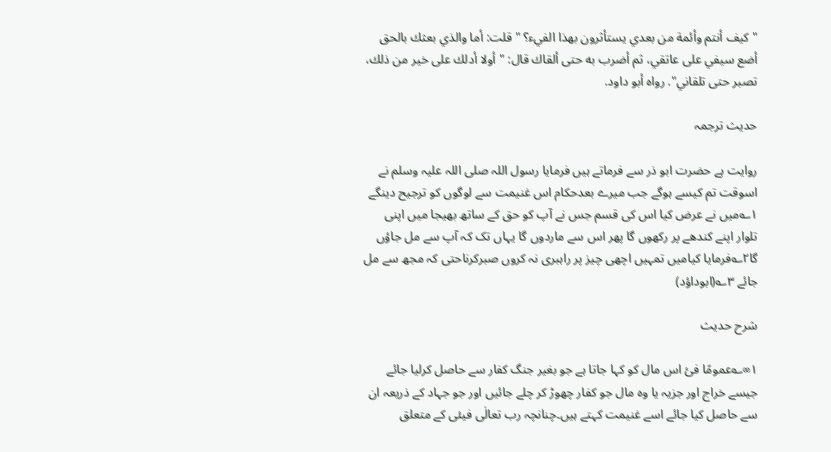"كيف أنتم وأئمة من بعدي يستأثرون بهذا الفيء؟ " قلت: أما والذي بعثك بالحق أضع سيفي على عاتقي، ثم أضرب به حتى ألقاك قال: "أولا أدلك على خير من ذلك، تصبر حتى تلقاني". رواه أبو داود.

حدیث ترجمہ

روایت ہے حضرت ابو ذر سے فرماتے ہیں فرمایا رسول اللہ صلی اللہ علیہ وسلم نے اسوقت تم کیسے ہوگے جب میرے بعدحکام اس غنیمت سے لوگوں کو ترجیح دینگے ۱؎میں نے عرض کیا اس کی قسم جس نے آپ کو حق کے ساتھ بھیجا میں اپنی تلوار اپنے کندھے پر رکھوں گا پھر اس سے ماردوں گا یہاں تک کہ آپ سے مل جاؤں گا۲؎فرمایا کیامیں تمہیں اچھی چیز پر راہبری نہ کروں صبرکرناحتی کہ مجھ سے مل جائے ۳؎(ابوداؤد)

شرح حدیث

۱∞؎عمومًا فئ اس مال کو کہا جاتا ہے جو بغیر جنگ کفار سے حاصل کرلیا جائے جیسے خراج اور جزیہ یا وہ مال جو کفار چھوڑ کر چلے جائیں اور جو جہاد کے ذریعہ ان سے حاصل کیا جائے اسے غنیمت کہتے ہیں۔چنانچہ رب تعالٰی فیئی کے متعلق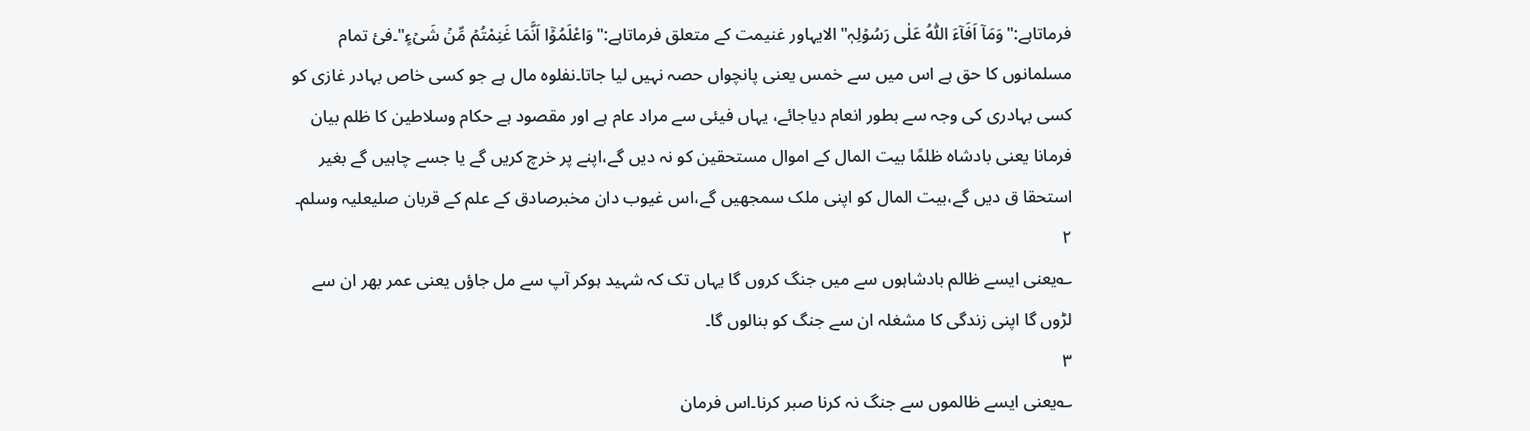فرماتاہے:"وَمَاۤ اَفَآءَ اللّٰہُ عَلٰی رَسُوۡلِہٖ"الایہاور غنیمت کے متعلق فرماتاہے:"وَاعْلَمُوۡۤا اَنَّمَا غَنِمْتُمۡ مِّنۡ شَیۡءٍ"۔فئ تمام مسلمانوں کا حق ہے اس میں سے خمس یعنی پانچواں حصہ نہیں لیا جاتا۔نفلوہ مال ہے جو کسی خاص بہادر غازی کو کسی بہادری کی وجہ سے بطور انعام دیاجائے، یہاں فیئی سے مراد عام ہے اور مقصود ہے حکام وسلاطین کا ظلم بیان فرمانا یعنی بادشاہ ظلمًا بیت المال کے اموال مستحقین کو نہ دیں گے،اپنے پر خرچ کریں گے یا جسے چاہیں گے بغیر استحقا ق دیں گے،بیت المال کو اپنی ملک سمجھیں گے،اس غیوب دان مخبرصادق کے علم کے قربان صلیعلیہ وسلم۔
۲
؎یعنی ایسے ظالم بادشاہوں سے میں جنگ کروں گا یہاں تک کہ شہید ہوکر آپ سے مل جاؤں یعنی عمر بھر ان سے لڑوں گا اپنی زندگی کا مشغلہ ان سے جنگ کو بنالوں گا۔
۳
؎یعنی ایسے ظالموں سے جنگ نہ کرنا صبر کرنا۔اس فرمان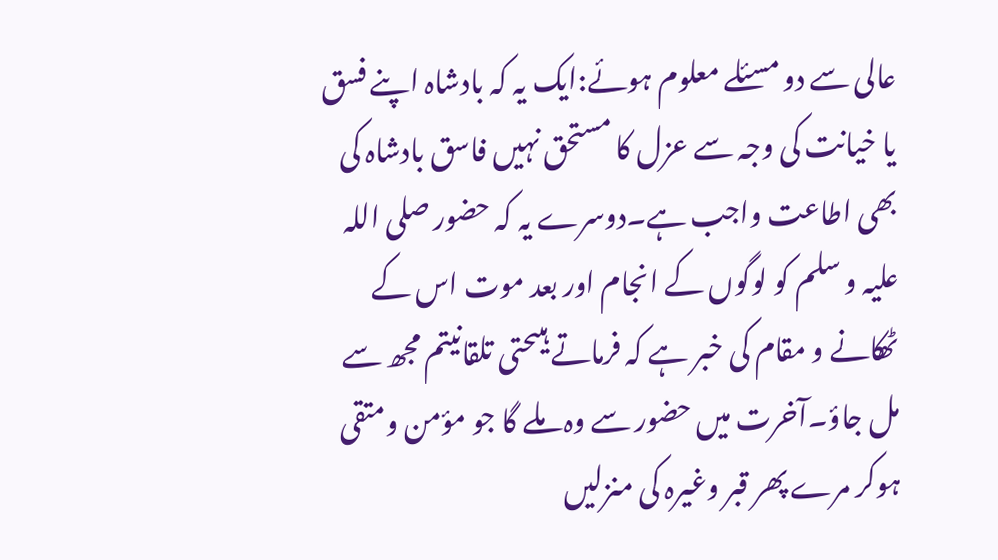عالی سے دو مسئلے معلوم ہوئے:ایک یہ کہ بادشاہ اپنے فسق یا خیانت کی وجہ سے عزل کا مستحق نہیں فاسق بادشاہ کی بھی اطاعت واجب ہے۔دوسرے یہ کہ حضور صلی اللہ علیہ و سلم کو لوگوں کے انجام اور بعد موت اس کے ٹھکانے و مقام کی خبر ہے کہ فرماتے ہیںحتی تلقانیتم مجھ سے مل جاؤ۔آخرت میں حضور سے وہ ملے گا جو مؤمن ومتقی ہوکر مرے پھر قبر وغیرہ کی منزلیں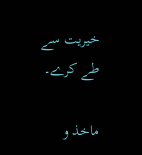خیریت سے طے کرے۔

ماخذ و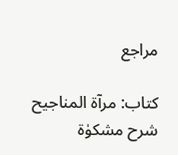مراجع

کتاب: مرآۃ المناجیح شرح مشکوٰۃ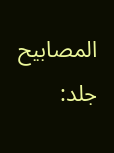المصابیح جلد: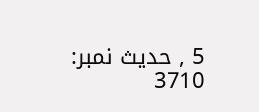5 , حدیث نمبر: 3710